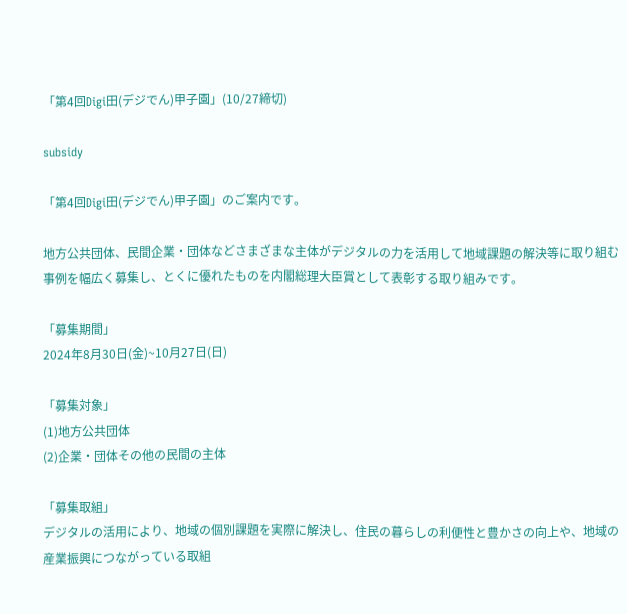「第4回Digi田(デジでん)甲子園」(10/27締切)

subsidy

「第4回Digi田(デジでん)甲子園」のご案内です。

地方公共団体、民間企業・団体などさまざまな主体がデジタルの力を活用して地域課題の解決等に取り組む事例を幅広く募集し、とくに優れたものを内閣総理大臣賞として表彰する取り組みです。

「募集期間」
2024年8月30日(金)~10月27日(日)

「募集対象」
(1)地方公共団体
(2)企業・団体その他の民間の主体

「募集取組」
デジタルの活用により、地域の個別課題を実際に解決し、住民の暮らしの利便性と豊かさの向上や、地域の産業振興につながっている取組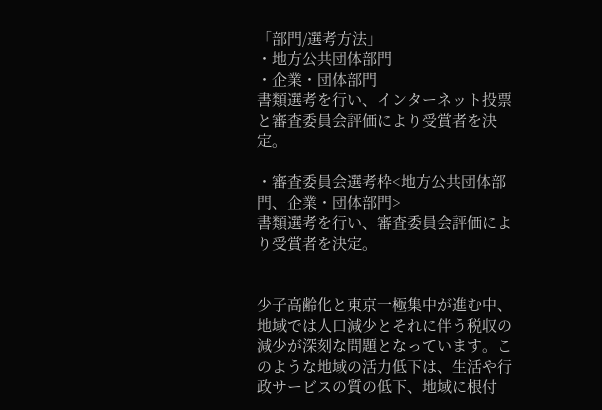「部門/選考方法」
・地方公共団体部門
・企業・団体部門
書類選考を行い、インターネット投票と審査委員会評価により受賞者を決定。

・審査委員会選考枠<地方公共団体部門、企業・団体部門>
書類選考を行い、審査委員会評価により受賞者を決定。


少子高齢化と東京一極集中が進む中、地域では人口減少とそれに伴う税収の減少が深刻な問題となっています。このような地域の活力低下は、生活や行政サービスの質の低下、地域に根付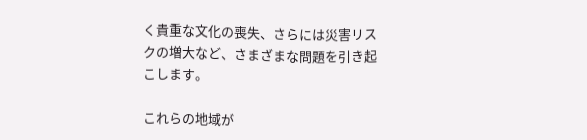く貴重な文化の喪失、さらには災害リスクの増大など、さまざまな問題を引き起こします。

これらの地域が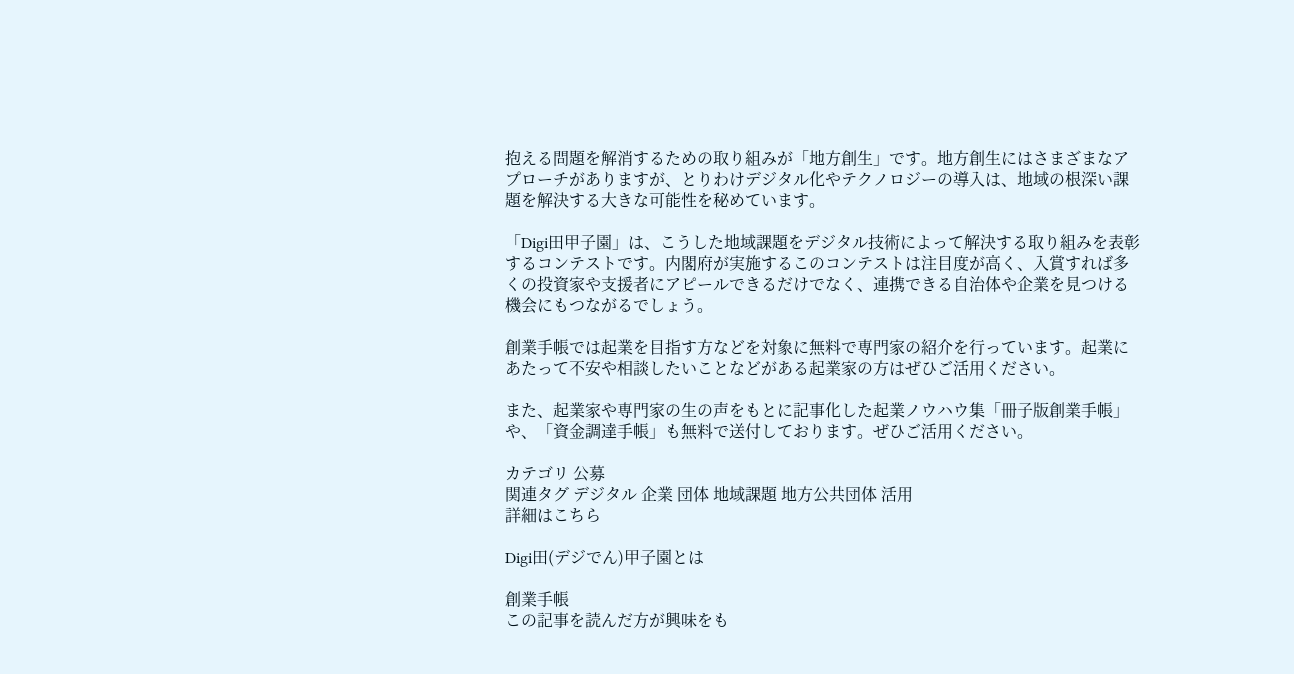抱える問題を解消するための取り組みが「地方創生」です。地方創生にはさまざまなアプローチがありますが、とりわけデジタル化やテクノロジーの導入は、地域の根深い課題を解決する大きな可能性を秘めています。

「Digi田甲子園」は、こうした地域課題をデジタル技術によって解決する取り組みを表彰するコンテストです。内閣府が実施するこのコンテストは注目度が高く、入賞すれば多くの投資家や支援者にアピールできるだけでなく、連携できる自治体や企業を見つける機会にもつながるでしょう。

創業手帳では起業を目指す方などを対象に無料で専門家の紹介を行っています。起業にあたって不安や相談したいことなどがある起業家の方はぜひご活用ください。

また、起業家や専門家の生の声をもとに記事化した起業ノウハウ集「冊子版創業手帳」や、「資金調達手帳」も無料で送付しております。ぜひご活用ください。

カテゴリ 公募
関連タグ デジタル 企業 団体 地域課題 地方公共団体 活用
詳細はこちら

Digi田(デジでん)甲子園とは

創業手帳
この記事を読んだ方が興味をも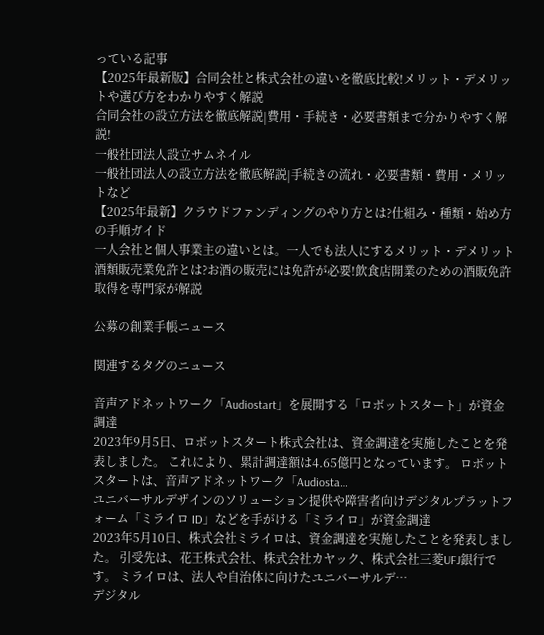っている記事
【2025年最新版】合同会社と株式会社の違いを徹底比較!メリット・デメリットや選び方をわかりやすく解説
合同会社の設立方法を徹底解説|費用・手続き・必要書類まで分かりやすく解説!
一般社団法人設立サムネイル
一般社団法人の設立方法を徹底解説|手続きの流れ・必要書類・費用・メリットなど
【2025年最新】クラウドファンディングのやり方とは?仕組み・種類・始め方の手順ガイド
一人会社と個人事業主の違いとは。一人でも法人にするメリット・デメリット
酒類販売業免許とは?お酒の販売には免許が必要!飲食店開業のための酒販免許取得を専門家が解説

公募の創業手帳ニュース

関連するタグのニュース

音声アドネットワーク「Audiostart」を展開する「ロボットスタート」が資金調達
2023年9月5日、ロボットスタート株式会社は、資金調達を実施したことを発表しました。 これにより、累計調達額は4.65億円となっています。 ロボットスタートは、音声アドネットワーク「Audiosta…
ユニバーサルデザインのソリューション提供や障害者向けデジタルプラットフォーム「ミライロ ID」などを手がける「ミライロ」が資金調達
2023年5月10日、株式会社ミライロは、資金調達を実施したことを発表しました。 引受先は、花王株式会社、株式会社カヤック、株式会社三菱UFJ銀行です。 ミライロは、法人や自治体に向けたユニバーサルデ…
デジタル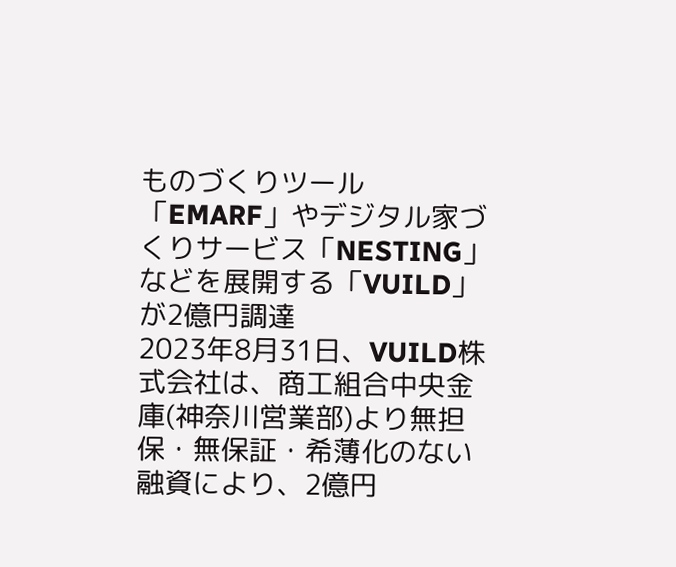ものづくりツール「EMARF」やデジタル家づくりサービス「NESTING」などを展開する「VUILD」が2億円調達
2023年8月31日、VUILD株式会社は、商工組合中央金庫(神奈川営業部)より無担保・無保証・希薄化のない融資により、2億円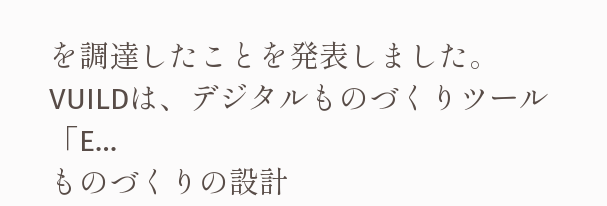を調達したことを発表しました。 VUILDは、デジタルものづくりツール「E…
ものづくりの設計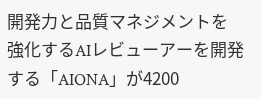開発力と品質マネジメントを強化するAIレビューアーを開発する「AIONA」が4200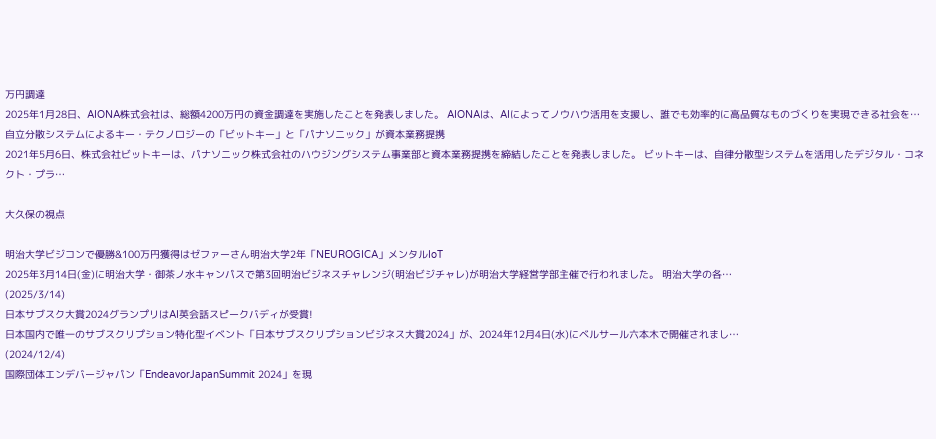万円調達
2025年1月28日、AIONA株式会社は、総額4200万円の資金調達を実施したことを発表しました。 AIONAは、AIによってノウハウ活用を支援し、誰でも効率的に高品質なものづくりを実現できる社会を…
自立分散システムによるキー・テクノロジーの「ビットキー」と「パナソニック」が資本業務提携
2021年5月6日、株式会社ビットキーは、パナソニック株式会社のハウジングシステム事業部と資本業務提携を締結したことを発表しました。 ビットキーは、自律分散型システムを活用したデジタル・コネクト・プラ…

大久保の視点

明治大学ビジコンで優勝&100万円獲得はゼファーさん明治大学2年「NEUROGICA」メンタルIoT
2025年3月14日(金)に明治大学・御茶ノ水キャンパスで第3回明治ビジネスチャレンジ(明治ビジチャレ)が明治大学経営学部主催で行われました。 明治大学の各…
(2025/3/14)
日本サブスク大賞2024グランプリはAI英会話スピークバディが受賞!
日本国内で唯一のサブスクリプション特化型イベント「日本サブスクリプションビジネス大賞2024」が、2024年12月4日(水)にベルサール六本木で開催されまし…
(2024/12/4)
国際団体エンデバージャパン「EndeavorJapanSummit 2024」を現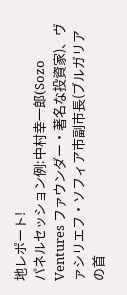地レポート!
パネルセッション例:中村幸一郎(Sozo Ventures ファウンダー・著名な投資家)、ヴァシリエフ・ソフィア市副市長(ブルガリアの首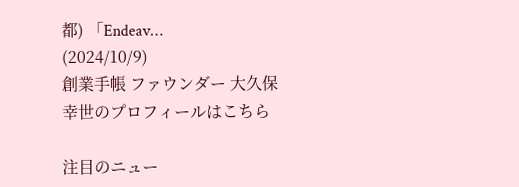都) 「Endeav…
(2024/10/9)
創業手帳 ファウンダー 大久保幸世のプロフィールはこちら

注目のニュー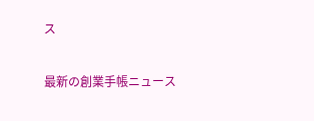ス

最新の創業手帳ニュース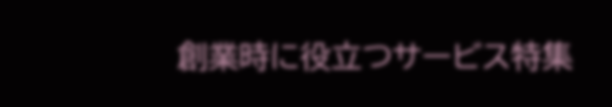創業時に役立つサービス特集